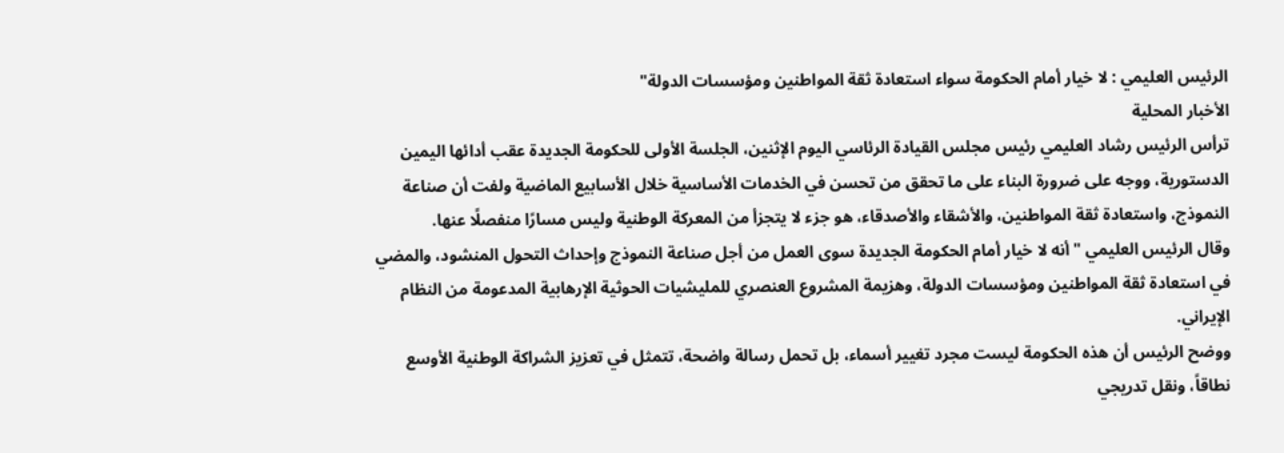الرئيس العليمي : لا خيار أمام الحكومة سواء استعادة ثقة المواطنين ومؤسسات الدولة"
الأخبار المحلية
ترأس الرئيس رشاد العليمي رئيس مجلس القيادة الرئاسي اليوم الإثنين، الجلسة الأولى للحكومة الجديدة عقب أدائها اليمين الدستورية، ووجه على ضرورة البناء على ما تحقق من تحسن في الخدمات الأساسية خلال الأسابيع الماضية ولفت أن صناعة النموذج، واستعادة ثقة المواطنين، والأشقاء والأصدقاء، هو جزء لا يتجزأ من المعركة الوطنية وليس مسارًا منفصلًا عنها.
وقال الرئيس العليمي " أنه لا خيار أمام الحكومة الجديدة سوى العمل من أجل صناعة النموذج وإحداث التحول المنشود، والمضي في استعادة ثقة المواطنين ومؤسسات الدولة، وهزيمة المشروع العنصري للمليشيات الحوثية الإرهابية المدعومة من النظام الإيراني.
ووضح الرئيس أن هذه الحكومة ليست مجرد تغيير أسماء، بل تحمل رسالة واضحة، تتمثل في تعزيز الشراكة الوطنية الأوسع نطاقاً، ونقل تدريجي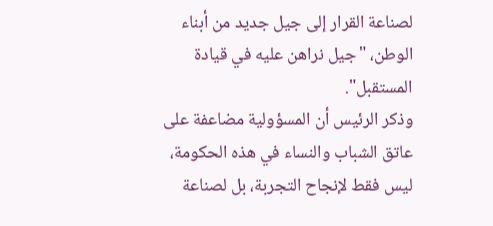لصناعة القرار إلى جيل جديد من أبناء الوطن، "جيل نراهن عليه في قيادة المستقبل".
وذكر الرئيس أن المسؤولية مضاعفة على عاتق الشباب والنساء في هذه الحكومة، ليس فقط لإنجاح التجربة، بل لصناعة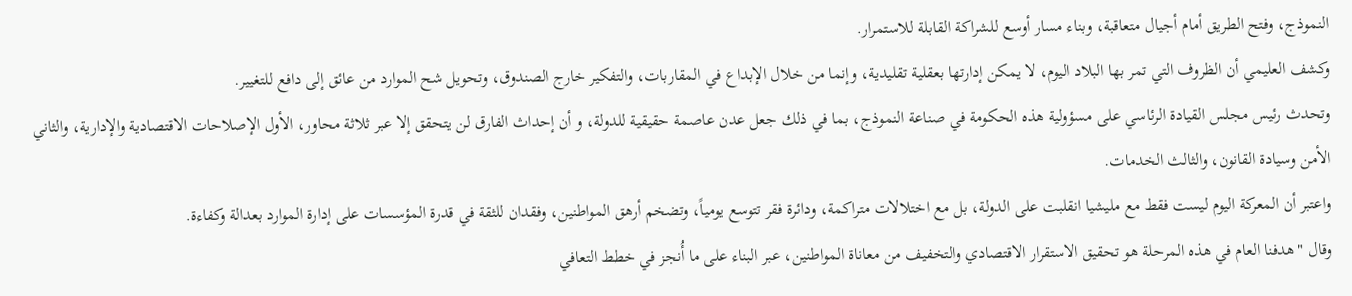النموذج، وفتح الطريق أمام أجيال متعاقبة، وبناء مسار أوسع للشراكة القابلة للاستمرار.
وكشف العليمي أن الظروف التي تمر بها البلاد اليوم، لا يمكن إدارتها بعقلية تقليدية، وإنما من خلال الإبداع في المقاربات، والتفكير خارج الصندوق، وتحويل شح الموارد من عائق إلى دافع للتغيير.
وتحدث رئيس مجلس القيادة الرئاسي على مسؤولية هذه الحكومة في صناعة النموذج، بما في ذلك جعل عدن عاصمة حقيقية للدولة، و أن إحداث الفارق لن يتحقق إلا عبر ثلاثة محاور، الأول الإصلاحات الاقتصادية والإدارية، والثاني الأمن وسيادة القانون، والثالث الخدمات.
واعتبر أن المعركة اليوم ليست فقط مع مليشيا انقلبت على الدولة، بل مع اختلالات متراكمة، ودائرة فقر تتوسع يومياً، وتضخم أرهق المواطنين، وفقدان للثقة في قدرة المؤسسات على إدارة الموارد بعدالة وكفاءة.
وقال "هدفنا العام في هذه المرحلة هو تحقيق الاستقرار الاقتصادي والتخفيف من معاناة المواطنين، عبر البناء على ما أُنجز في خطط التعافي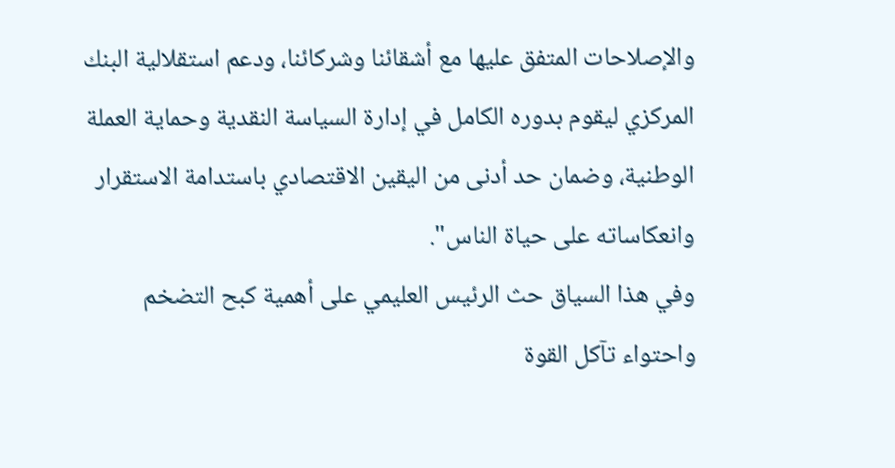والإصلاحات المتفق عليها مع أشقائنا وشركائنا، ودعم استقلالية البنك المركزي ليقوم بدوره الكامل في إدارة السياسة النقدية وحماية العملة الوطنية، وضمان حد أدنى من اليقين الاقتصادي باستدامة الاستقرار وانعكاساته على حياة الناس".
وفي هذا السياق حث الرئيس العليمي على أهمية كبح التضخم واحتواء تآكل القوة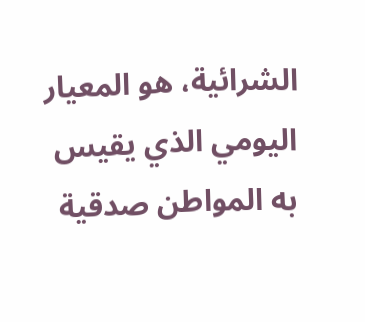الشرائية، هو المعيار اليومي الذي يقيس به المواطن صدقية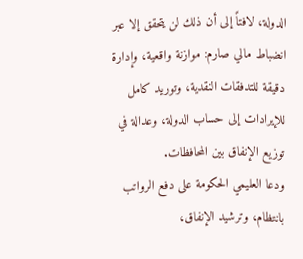الدولة، لافتاً إلى أن ذلك لن يتحقق إلا عبر انضباط مالي صارم: موازنة واقعية، وإدارة دقيقة للتدفقات النقدية، وتوريد كامل للإيرادات إلى حساب الدولة، وعدالة في توزيع الإنفاق بين المحافظات.
ودعا العليمي الحكومة على دفع الرواتب بانتظام، وترشيد الإنفاق،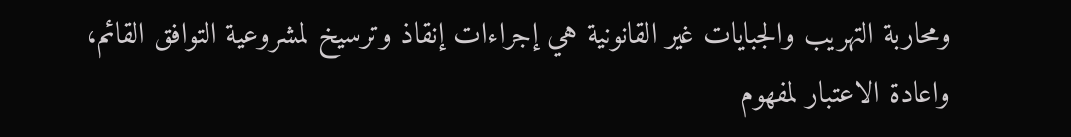ومحاربة التهريب والجبايات غير القانونية هي إجراءات إنقاذ وترسيخ لمشروعية التوافق القائم، واعادة الاعتبار لمفهوم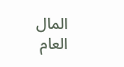المال العام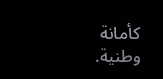كأمانة وطنية.